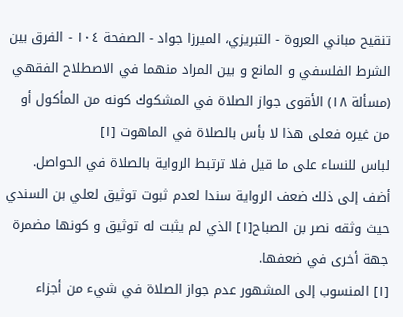تنقيح مباني العروة - التبريزي، الميرزا جواد - الصفحة ١٠٤ - الفرق بين الشرط الفلسفي و المانع و بين المراد منهما في الاصطلاح الفقهي
(مسألة ١٨) الأقوى جواز الصلاة في المشكوك كونه من المأكول أو من غيره فعلى هذا لا بأس بالصلاة في الماهوت [١]
لباس للنساء على ما قيل فلا ترتبط الرواية بالصلاة في الحواصل.
أضف إلى ذلك ضعف الرواية سندا لعدم ثبوت توثيق لعلي بن السندي حيث وثقه نصر بن الصباح[١] الذي لم يثبت له توثيق و كونها مضمرة جهة أخرى في ضعفها.
[١] المنسوب إلى المشهور عدم جواز الصلاة في شيء من أجزاء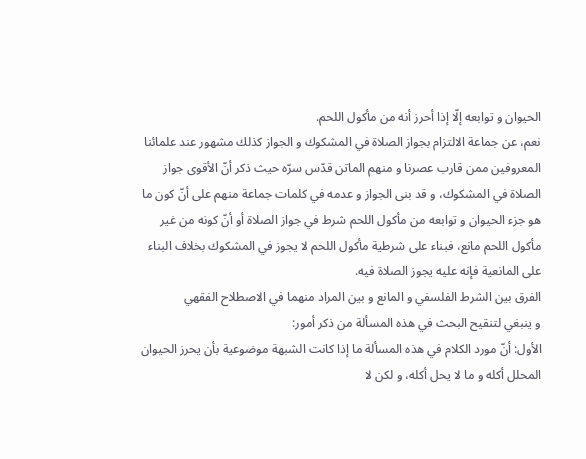الحيوان و توابعه إلّا إذا أحرز أنه من مأكول اللحم.
نعم، عن جماعة الالتزام بجواز الصلاة في المشكوك و الجواز كذلك مشهور عند علمائنا المعروفين ممن قارب عصرنا و منهم الماتن قدّس سرّه حيث ذكر أنّ الأقوى جواز الصلاة في المشكوك، و قد بنى الجواز و عدمه في كلمات جماعة منهم على أنّ كون ما هو جزء الحيوان و توابعه من مأكول اللحم شرط في جواز الصلاة أو أنّ كونه من غير مأكول اللحم مانع، فبناء على شرطية مأكول اللحم لا يجوز في المشكوك بخلاف البناء على المانعية فإنه عليه يجوز الصلاة فيه.
الفرق بين الشرط الفلسفي و المانع و بين المراد منهما في الاصطلاح الفقهي
و ينبغي لتنقيح البحث في هذه المسألة من ذكر أمور:
الأول: أنّ مورد الكلام في هذه المسألة ما إذا كانت الشبهة موضوعية بأن يحرز الحيوان المحلل أكله و ما لا يحل أكله، و لكن لا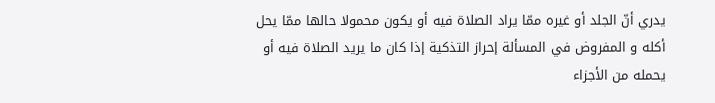يدري أنّ الجلد أو غيره ممّا يراد الصلاة فيه أو يكون محمولا حالها ممّا يحل أكله و المفروض في المسألة إحراز التذكية إذا كان ما يريد الصلاة فيه أو يحمله من الأجزاء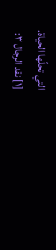التي تحلّها الحياة.
[١] نقد الرجال ٣: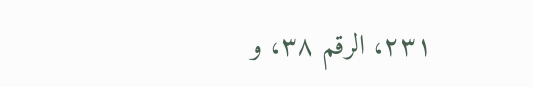٢٣١، الرقم ٣٨، و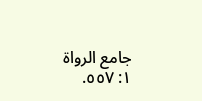جامع الرواة ١: ٥٥٧.